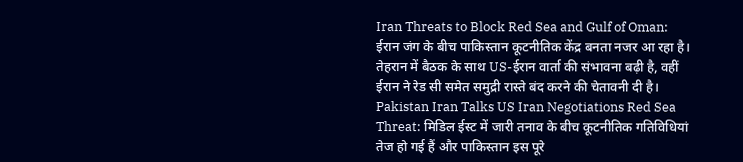Iran Threats to Block Red Sea and Gulf of Oman: ईरान जंग के बीच पाकिस्तान कूटनीतिक केंद्र बनता नजर आ रहा है। तेहरान में बैठक के साथ US-ईरान वार्ता की संभावना बढ़ी है, वहीं ईरान ने रेड सी समेत समुद्री रास्ते बंद करने की चेतावनी दी है।
Pakistan Iran Talks US Iran Negotiations Red Sea Threat: मिडिल ईस्ट में जारी तनाव के बीच कूटनीतिक गतिविधियां तेज हो गई हैं और पाकिस्तान इस पूरे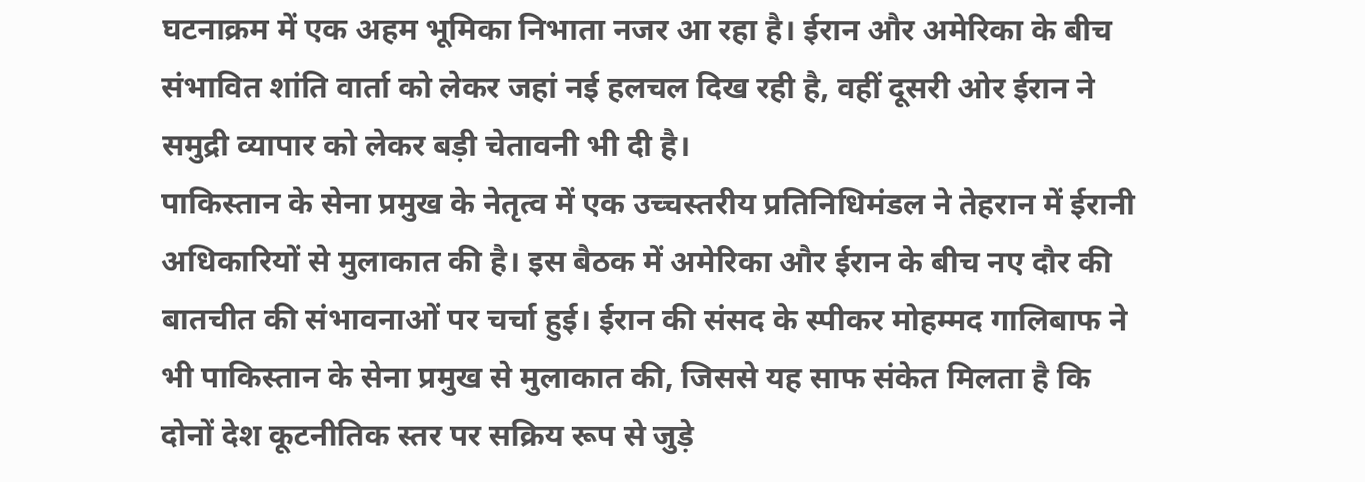घटनाक्रम में एक अहम भूमिका निभाता नजर आ रहा है। ईरान और अमेरिका के बीच संभावित शांति वार्ता को लेकर जहां नई हलचल दिख रही है, वहीं दूसरी ओर ईरान ने समुद्री व्यापार को लेकर बड़ी चेतावनी भी दी है।
पाकिस्तान के सेना प्रमुख के नेतृत्व में एक उच्चस्तरीय प्रतिनिधिमंडल ने तेहरान में ईरानी अधिकारियों से मुलाकात की है। इस बैठक में अमेरिका और ईरान के बीच नए दौर की बातचीत की संभावनाओं पर चर्चा हुई। ईरान की संसद के स्पीकर मोहम्मद गालिबाफ ने भी पाकिस्तान के सेना प्रमुख से मुलाकात की, जिससे यह साफ संकेत मिलता है कि दोनों देश कूटनीतिक स्तर पर सक्रिय रूप से जुड़े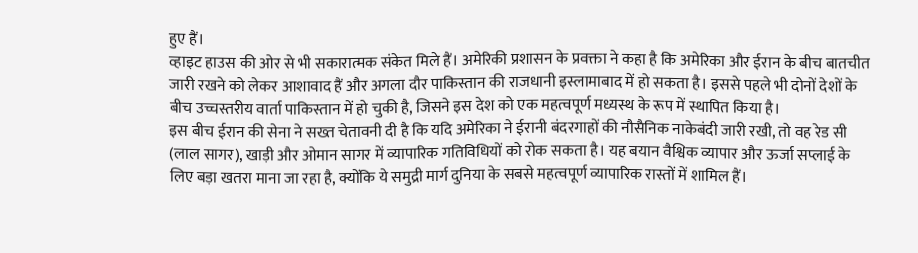हुए हैं।
व्हाइट हाउस की ओर से भी सकारात्मक संकेत मिले हैं। अमेरिकी प्रशासन के प्रवक्ता ने कहा है कि अमेरिका और ईरान के बीच बातचीत जारी रखने को लेकर आशावाद हैं और अगला दौर पाकिस्तान की राजधानी इस्लामाबाद में हो सकता है। इससे पहले भी दोनों देशों के बीच उच्चस्तरीय वार्ता पाकिस्तान में हो चुकी है, जिसने इस देश को एक महत्वपूर्ण मध्यस्थ के रूप में स्थापित किया है।
इस बीच ईरान की सेना ने सख्त चेतावनी दी है कि यदि अमेरिका ने ईरानी बंदरगाहों की नौसैनिक नाकेबंदी जारी रखी, तो वह रेड सी (लाल सागर), खाड़ी और ओमान सागर में व्यापारिक गतिविधियों को रोक सकता है। यह बयान वैश्विक व्यापार और ऊर्जा सप्लाई के लिए बड़ा खतरा माना जा रहा है, क्योंकि ये समुद्री मार्ग दुनिया के सबसे महत्वपूर्ण व्यापारिक रास्तों में शामिल हैं।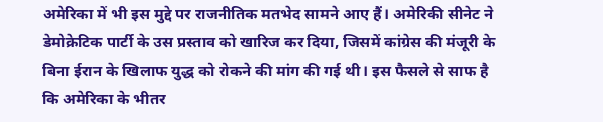अमेरिका में भी इस मुद्दे पर राजनीतिक मतभेद सामने आए हैं। अमेरिकी सीनेट ने डेमोक्रेटिक पार्टी के उस प्रस्ताव को खारिज कर दिया, जिसमें कांग्रेस की मंजूरी के बिना ईरान के खिलाफ युद्ध को रोकने की मांग की गई थी। इस फैसले से साफ है कि अमेरिका के भीतर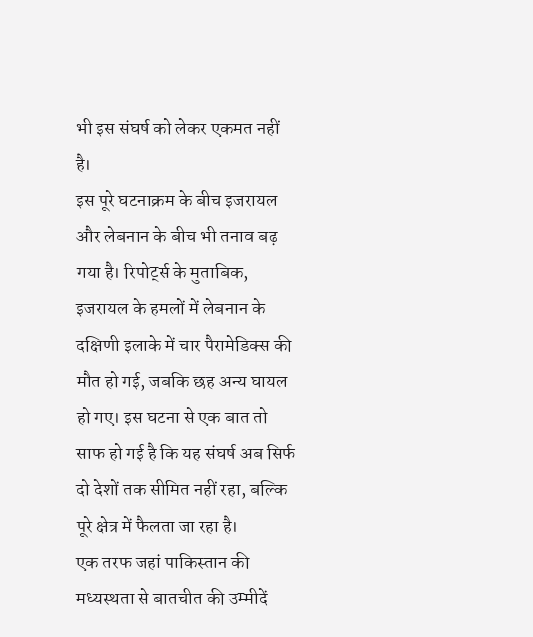भी इस संघर्ष को लेकर एकमत नहीं है।
इस पूरे घटनाक्रम के बीच इजरायल और लेबनान के बीच भी तनाव बढ़ गया है। रिपोर्ट्स के मुताबिक, इजरायल के हमलों में लेबनान के दक्षिणी इलाके में चार पैरामेडिक्स की मौत हो गई, जबकि छह अन्य घायल हो गए। इस घटना से एक बात तो साफ हो गई है कि यह संघर्ष अब सिर्फ दो देशों तक सीमित नहीं रहा, बल्कि पूरे क्षेत्र में फैलता जा रहा है।
एक तरफ जहां पाकिस्तान की मध्यस्थता से बातचीत की उम्मीदें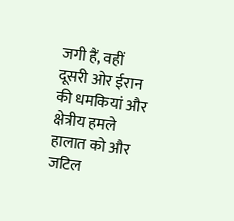जगी हैं, वहीं दूसरी ओर ईरान की धमकियां और क्षेत्रीय हमले हालात को और जटिल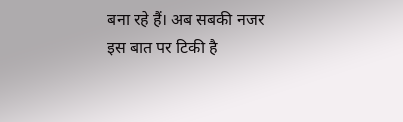बना रहे हैं। अब सबकी नजर इस बात पर टिकी है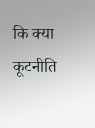कि क्या कूटनीति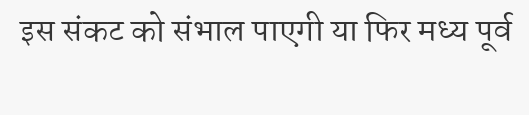इस संकट को संभाल पाएगी या फिर मध्य पूर्व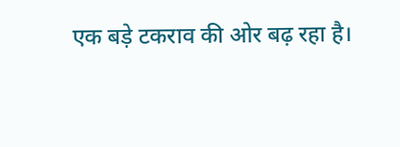एक बड़े टकराव की ओर बढ़ रहा है।